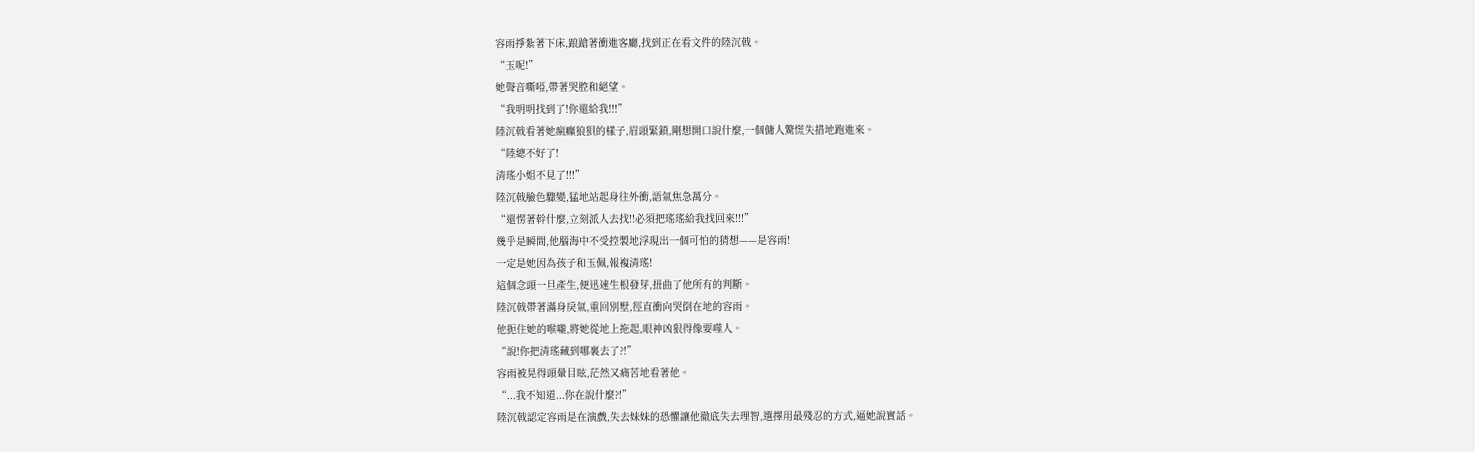容雨掙紮著下床,踉蹌著衝進客廳,找到正在看文件的陸沉戟。
“玉呢!”
她聲音嘶啞,帶著哭腔和絕望。
“我明明找到了!你還給我!!!”
陸沉戟看著她瘋癲狼狽的樣子,眉頭緊鎖,剛想開口說什麼,一個傭人驚慌失措地跑進來。
“陸總不好了!
清瑤小姐不見了!!!”
陸沉戟臉色驟變,猛地站起身往外衝,語氣焦急萬分。
“還愣著幹什麼,立刻派人去找!!必須把瑤瑤給我找回來!!!”
幾乎是瞬間,他腦海中不受控製地浮現出一個可怕的猜想——是容雨!
一定是她因為孩子和玉佩,報複清瑤!
這個念頭一旦產生,便迅速生根發芽,扭曲了他所有的判斷。
陸沉戟帶著滿身戾氣,重回別墅,徑直衝向哭倒在地的容雨。
他扼住她的喉嚨,將她從地上拖起,眼神凶狠得像要噬人。
“說!你把清瑤藏到哪裏去了?!”
容雨被晃得頭暈目眩,茫然又痛苦地看著他。
“...我不知道...你在說什麼?!”
陸沉戟認定容雨是在演戲,失去妹妹的恐懼讓他徹底失去理智,選擇用最殘忍的方式,逼她說實話。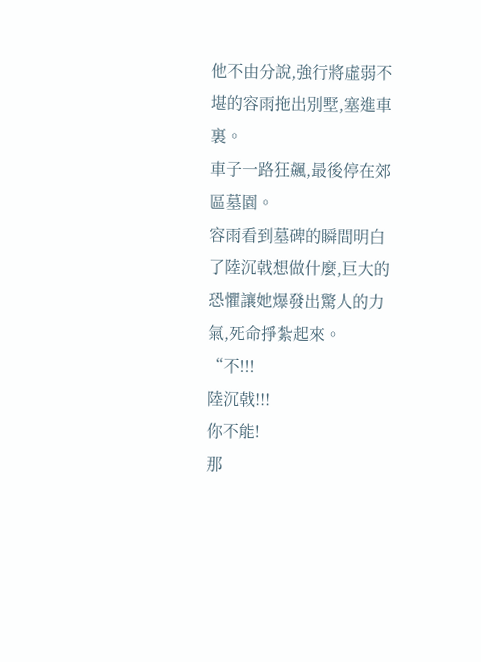他不由分說,強行將虛弱不堪的容雨拖出別墅,塞進車裏。
車子一路狂飆,最後停在郊區墓園。
容雨看到墓碑的瞬間明白了陸沉戟想做什麼,巨大的恐懼讓她爆發出驚人的力氣,死命掙紮起來。
“不!!!
陸沉戟!!!
你不能!
那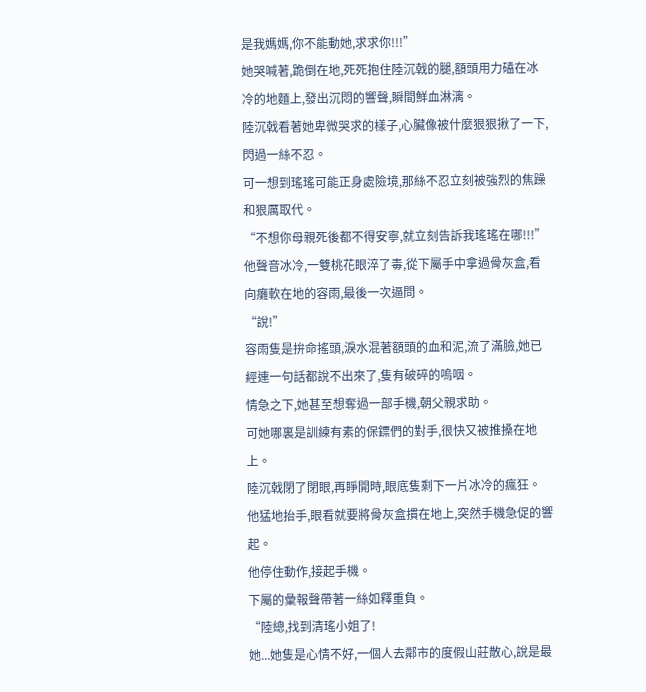是我媽媽,你不能動她,求求你!!!”
她哭喊著,跪倒在地,死死抱住陸沉戟的腿,額頭用力磕在冰冷的地麵上,發出沉悶的響聲,瞬間鮮血淋漓。
陸沉戟看著她卑微哭求的樣子,心臟像被什麼狠狠揪了一下,閃過一絲不忍。
可一想到瑤瑤可能正身處險境,那絲不忍立刻被強烈的焦躁和狠厲取代。
“不想你母親死後都不得安寧,就立刻告訴我瑤瑤在哪!!!”
他聲音冰冷,一雙桃花眼淬了毒,從下屬手中拿過骨灰盒,看向癱軟在地的容雨,最後一次逼問。
“說!”
容雨隻是拚命搖頭,淚水混著額頭的血和泥,流了滿臉,她已經連一句話都說不出來了,隻有破碎的嗚咽。
情急之下,她甚至想奪過一部手機,朝父親求助。
可她哪裏是訓練有素的保鏢們的對手,很快又被推搡在地上。
陸沉戟閉了閉眼,再睜開時,眼底隻剩下一片冰冷的瘋狂。
他猛地抬手,眼看就要將骨灰盒摜在地上,突然手機急促的響起。
他停住動作,接起手機。
下屬的彙報聲帶著一絲如釋重負。
“陸總,找到清瑤小姐了!
她...她隻是心情不好,一個人去鄰市的度假山莊散心,說是最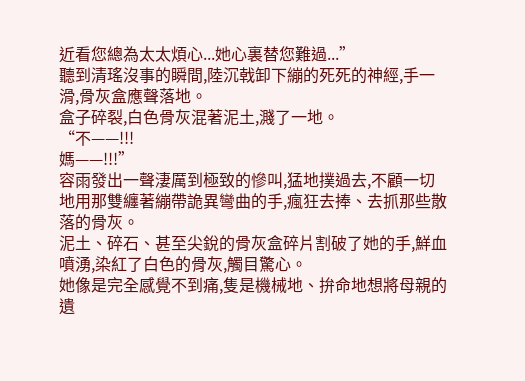近看您總為太太煩心...她心裏替您難過...”
聽到清瑤沒事的瞬間,陸沉戟卸下繃的死死的神經,手一滑,骨灰盒應聲落地。
盒子碎裂,白色骨灰混著泥土,濺了一地。
“不——!!!
媽——!!!”
容雨發出一聲淒厲到極致的慘叫,猛地撲過去,不顧一切地用那雙纏著繃帶詭異彎曲的手,瘋狂去捧、去抓那些散落的骨灰。
泥土、碎石、甚至尖銳的骨灰盒碎片割破了她的手,鮮血噴湧,染紅了白色的骨灰,觸目驚心。
她像是完全感覺不到痛,隻是機械地、拚命地想將母親的遺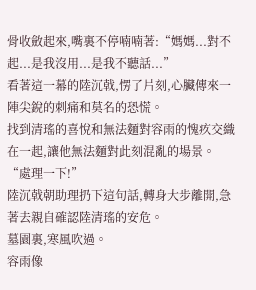骨收斂起來,嘴裏不停喃喃著:“媽媽...對不起...是我沒用...是我不聽話...”
看著這一幕的陸沉戟,愣了片刻,心臟傳來一陣尖銳的刺痛和莫名的恐慌。
找到清瑤的喜悅和無法麵對容雨的愧疚交織在一起,讓他無法麵對此刻混亂的場景。
“處理一下!”
陸沉戟朝助理扔下這句話,轉身大步離開,急著去親自確認陸清瑤的安危。
墓園裏,寒風吹過。
容雨像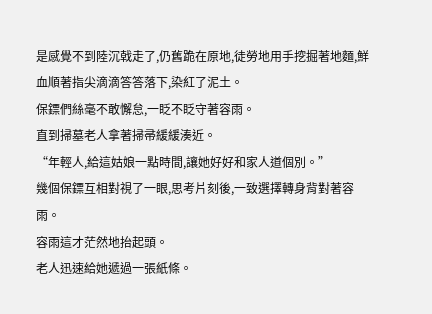是感覺不到陸沉戟走了,仍舊跪在原地,徒勞地用手挖掘著地麵,鮮血順著指尖滴滴答答落下,染紅了泥土。
保鏢們絲毫不敢懈怠,一眨不眨守著容雨。
直到掃墓老人拿著掃帚緩緩湊近。
“年輕人,給這姑娘一點時間,讓她好好和家人道個別。”
幾個保鏢互相對視了一眼,思考片刻後,一致選擇轉身背對著容雨。
容雨這才茫然地抬起頭。
老人迅速給她遞過一張紙條。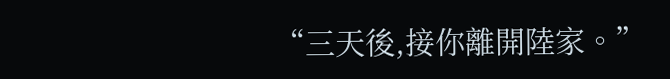“三天後,接你離開陸家。”